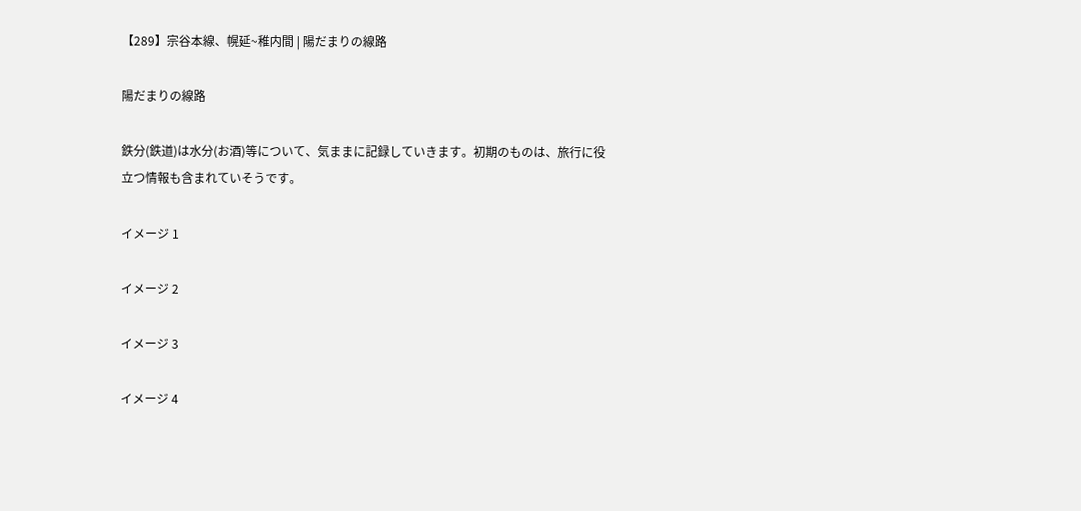【289】宗谷本線、幌延~稚内間 | 陽だまりの線路

陽だまりの線路

鉄分(鉄道)は水分(お酒)等について、気ままに記録していきます。初期のものは、旅行に役立つ情報も含まれていそうです。

イメージ 1

イメージ 2

イメージ 3

イメージ 4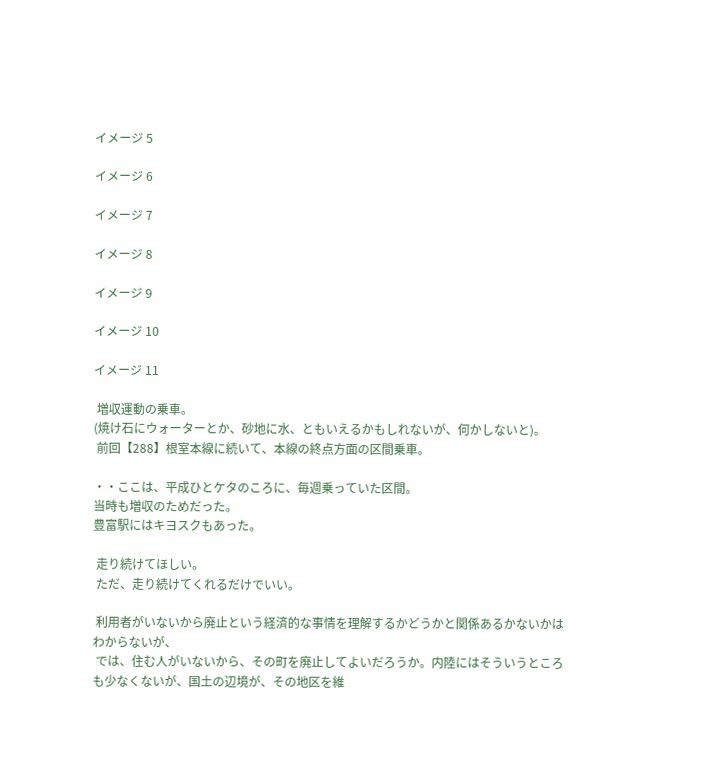イメージ 5

イメージ 6

イメージ 7

イメージ 8

イメージ 9

イメージ 10

イメージ 11

 増収運動の乗車。
(焼け石にウォーターとか、砂地に水、ともいえるかもしれないが、何かしないと)。
 前回【288】根室本線に続いて、本線の終点方面の区間乗車。

・・ここは、平成ひとケタのころに、毎週乗っていた区間。
当時も増収のためだった。
豊富駅にはキヨスクもあった。

 走り続けてほしい。
 ただ、走り続けてくれるだけでいい。

 利用者がいないから廃止という経済的な事情を理解するかどうかと関係あるかないかはわからないが、
 では、住む人がいないから、その町を廃止してよいだろうか。内陸にはそういうところも少なくないが、国土の辺境が、その地区を維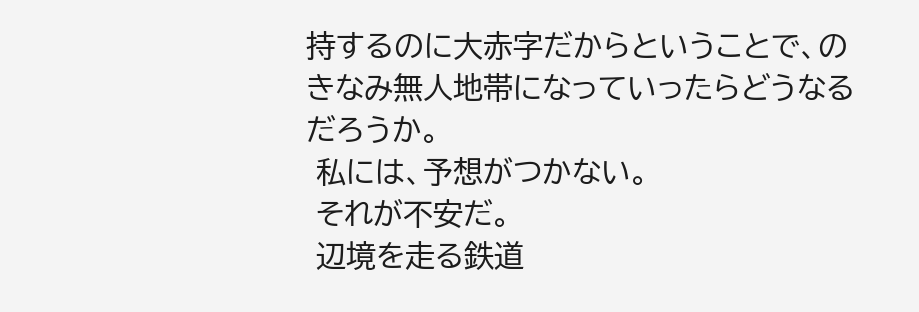持するのに大赤字だからということで、のきなみ無人地帯になっていったらどうなるだろうか。
 私には、予想がつかない。
 それが不安だ。
 辺境を走る鉄道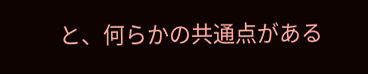と、何らかの共通点がある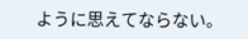ように思えてならない。